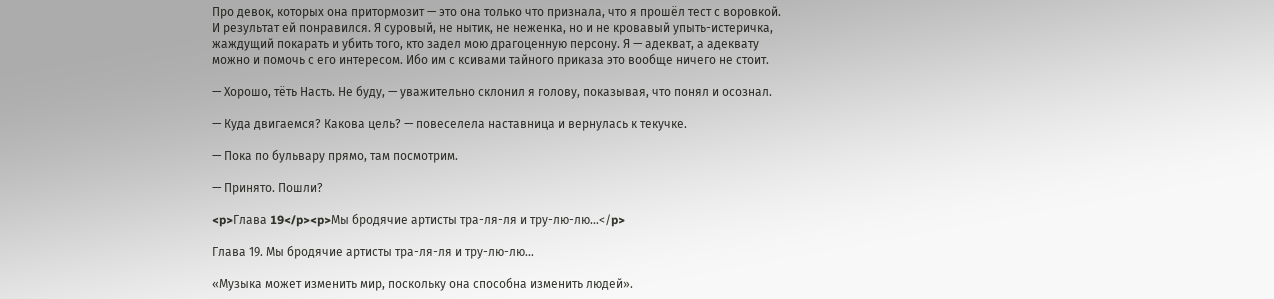Про девок, которых она притормозит — это она только что признала, что я прошёл тест с воровкой. И результат ей понравился. Я суровый, не нытик, не неженка, но и не кровавый упыть-истеричка, жаждущий покарать и убить того, кто задел мою драгоценную персону. Я — адекват, а адеквату можно и помочь с его интересом. Ибо им с ксивами тайного приказа это вообще ничего не стоит.

— Хорошо, тёть Насть. Не буду, — уважительно склонил я голову, показывая, что понял и осознал.

— Куда двигаемся? Какова цель? — повеселела наставница и вернулась к текучке.

— Пока по бульвару прямо, там посмотрим.

— Принято. Пошли?

<p>Глава 19</p><p>Мы бродячие артисты тра-ля-ля и тру-лю-лю…</p>

Глава 19. Мы бродячие артисты тра-ля-ля и тру-лю-лю…

«Музыка может изменить мир, поскольку она способна изменить людей».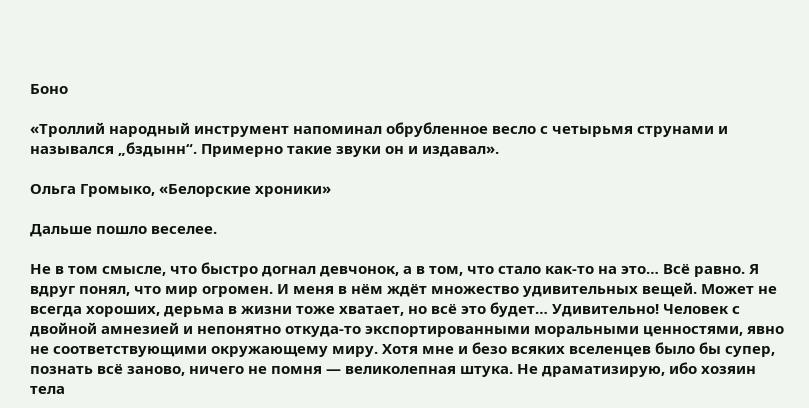Боно

«Троллий народный инструмент напоминал обрубленное весло с четырьмя струнами и назывался „бздынн“. Примерно такие звуки он и издавал».

Ольга Громыко, «Белорские хроники»

Дальше пошло веселее.

Не в том смысле, что быстро догнал девчонок, а в том, что стало как-то на это… Всё равно. Я вдруг понял, что мир огромен. И меня в нём ждёт множество удивительных вещей. Может не всегда хороших, дерьма в жизни тоже хватает, но всё это будет… Удивительно! Человек с двойной амнезией и непонятно откуда-то экспортированными моральными ценностями, явно не соответствующими окружающему миру. Хотя мне и безо всяких вселенцев было бы супер, познать всё заново, ничего не помня — великолепная штука. Не драматизирую, ибо хозяин тела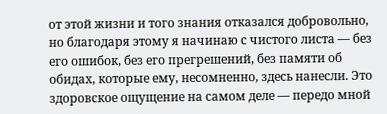от этой жизни и того знания отказался добровольно, но благодаря этому я начинаю с чистого листа — без его ошибок, без его прегрешений, без памяти об обидах, которые ему, несомненно, здесь нанесли. Это здоровское ощущение на самом деле — передо мной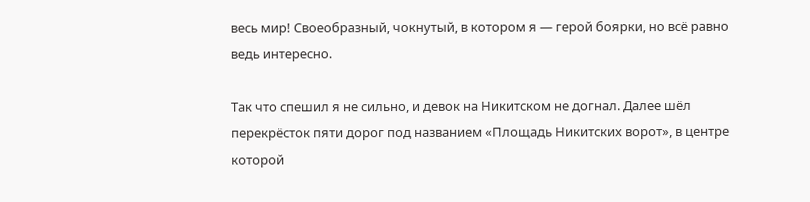весь мир! Своеобразный, чокнутый, в котором я — герой боярки, но всё равно ведь интересно.

Так что спешил я не сильно, и девок на Никитском не догнал. Далее шёл перекрёсток пяти дорог под названием «Площадь Никитских ворот», в центре которой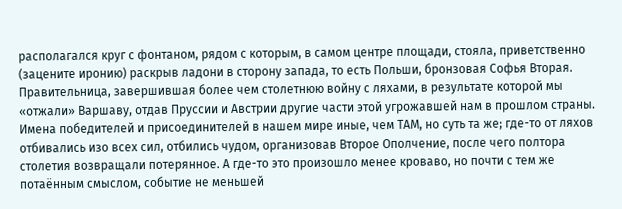располагался круг с фонтаном, рядом с которым, в самом центре площади, стояла, приветственно (зацените иронию) раскрыв ладони в сторону запада, то есть Польши, бронзовая Софья Вторая. Правительница, завершившая более чем столетнюю войну с ляхами, в результате которой мы «отжали» Варшаву, отдав Пруссии и Австрии другие части этой угрожавшей нам в прошлом страны. Имена победителей и присоединителей в нашем мире иные, чем ТАМ, но суть та же; где-то от ляхов отбивались изо всех сил, отбились чудом, организовав Второе Ополчение, после чего полтора столетия возвращали потерянное. А где-то это произошло менее кроваво, но почти с тем же потаённым смыслом, событие не меньшей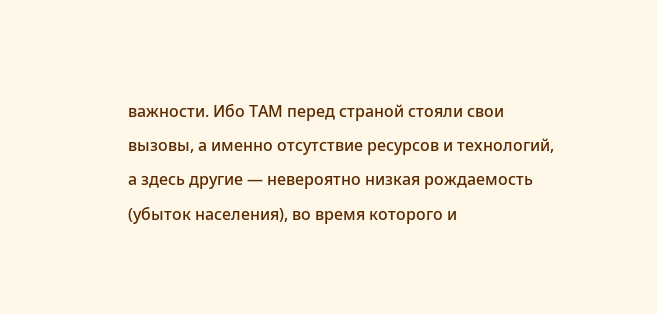важности. Ибо ТАМ перед страной стояли свои вызовы, а именно отсутствие ресурсов и технологий, а здесь другие — невероятно низкая рождаемость (убыток населения), во время которого и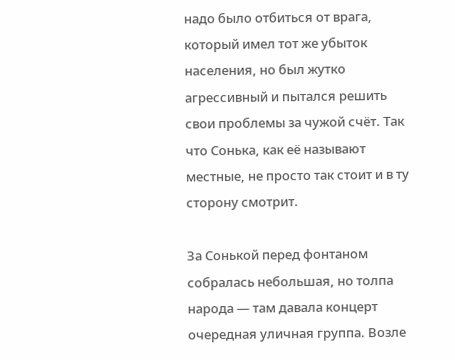надо было отбиться от врага, который имел тот же убыток населения, но был жутко агрессивный и пытался решить свои проблемы за чужой счёт. Так что Сонька, как её называют местные, не просто так стоит и в ту сторону смотрит.

За Сонькой перед фонтаном собралась небольшая, но толпа народа — там давала концерт очередная уличная группа. Возле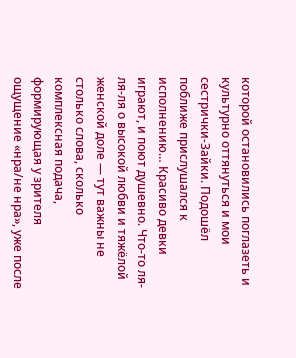которой остановились поглазеть и культурно оттянуться и мои сестрички-Зайки. Подошёл поближе прислушался к исполнению… Красиво девки играют, и поют душевно. Что-то ля-ля-ля о высокой любви и тяжёлой женской доле — тут важны не столько слова, сколько комплексная подача, формирующая у зрителя ощущение «нра/не нра», уже после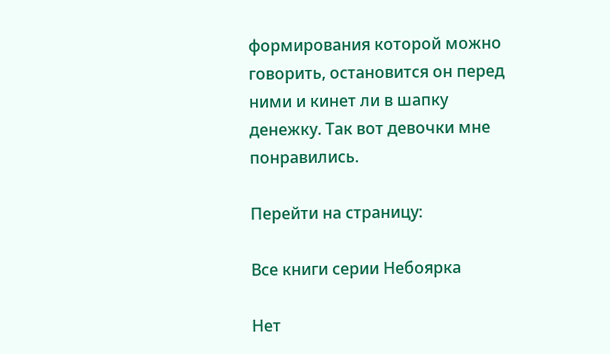формирования которой можно говорить, остановится он перед ними и кинет ли в шапку денежку. Так вот девочки мне понравились.

Перейти на страницу:

Все книги серии Небоярка

Нет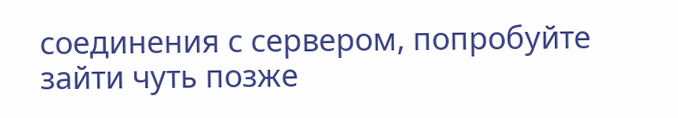соединения с сервером, попробуйте зайти чуть позже